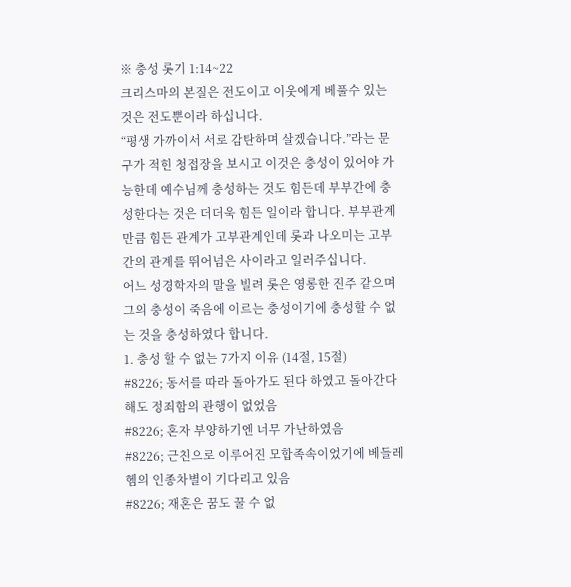※ 충성 롯기 1:14~22
크리스마의 본질은 전도이고 이웃에게 베풀수 있는 것은 전도뿐이라 하십니다.
“평생 가까이서 서로 감탄하며 살겠습니다.”라는 문구가 적힌 청접장을 보시고 이것은 충성이 있어야 가능한데 예수님께 충성하는 것도 힘든데 부부간에 충성한다는 것은 더더욱 힘든 일이라 합니다. 부부관계만큼 힘든 관계가 고부관계인데 롯과 나오미는 고부간의 관계를 뛰어넘은 사이라고 일러주십니다.
어느 성경학자의 말을 빌려 롯은 영롱한 진주 같으며 그의 충성이 죽음에 이르는 충성이기에 충성할 수 없는 것을 충성하였다 합니다.
1. 충성 할 수 없는 7가지 이유 (14절, 15절)
#8226; 동서를 따라 돌아가도 된다 하였고 돌아간다 해도 정죄함의 관행이 없었음
#8226; 혼자 부양하기엔 너무 가난하였음
#8226; 근친으로 이루어진 모합족속이었기에 베들레헴의 인종차별이 기다리고 있음
#8226; 재혼은 꿈도 꿀 수 없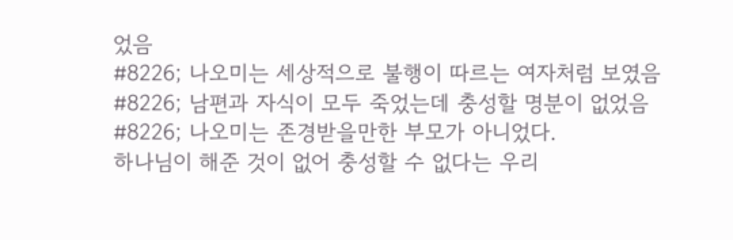었음
#8226; 나오미는 세상적으로 불행이 따르는 여자처럼 보였음
#8226; 남편과 자식이 모두 죽었는데 충성할 명분이 없었음
#8226; 나오미는 존경받을만한 부모가 아니었다.
하나님이 해준 것이 없어 충성할 수 없다는 우리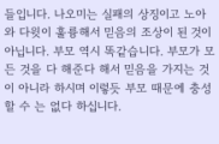들입니다. 나오미는 실패의 상징이고 노아와 다윗이 훌륭해서 믿음의 조상이 된 것이 아닙니다. 부모 역시 똑같습니다. 부모가 모든 것을 다 해준다 해서 믿음을 가지는 것이 아니라 하시며 이렇듯 부모 때문에 충성 할 수 는 없다 하십니다.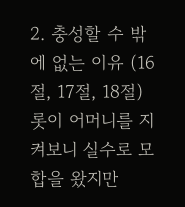2. 충성할 수 밖에 없는 이유 (16절, 17절, 18절)
롯이 어머니를 지켜보니 실수로 모합을 왔지만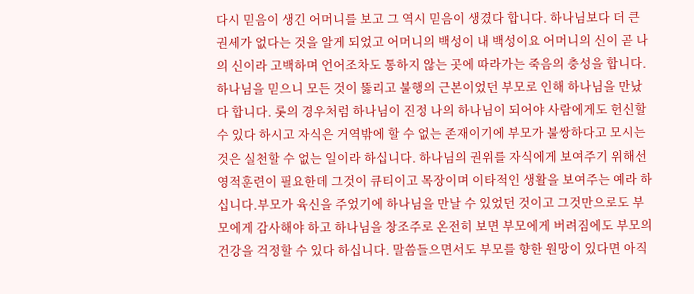다시 믿음이 생긴 어머니를 보고 그 역시 믿음이 생겼다 합니다. 하나님보다 더 큰 권세가 없다는 것을 알게 되었고 어머니의 백성이 내 백성이요 어머니의 신이 곧 나의 신이라 고백하며 언어조차도 통하지 않는 곳에 따라가는 죽음의 충성을 합니다. 하나님을 믿으니 모든 것이 뚫리고 불행의 근본이었던 부모로 인해 하나님을 만났다 합니다. 롯의 경우처럼 하나님이 진정 나의 하나님이 되어야 사람에게도 헌신할 수 있다 하시고 자식은 거역밖에 할 수 없는 존재이기에 부모가 불쌍하다고 모시는 것은 실천할 수 없는 일이라 하십니다. 하나님의 권위를 자식에게 보여주기 위해선 영적훈련이 필요한데 그것이 큐티이고 목장이며 이타적인 생활을 보여주는 예라 하십니다.부모가 육신을 주었기에 하나님을 만날 수 있었던 것이고 그것만으로도 부모에게 감사해야 하고 하나님을 창조주로 온전히 보면 부모에게 버려짐에도 부모의 건강을 걱정할 수 있다 하십니다. 말씀들으면서도 부모를 향한 원망이 있다면 아직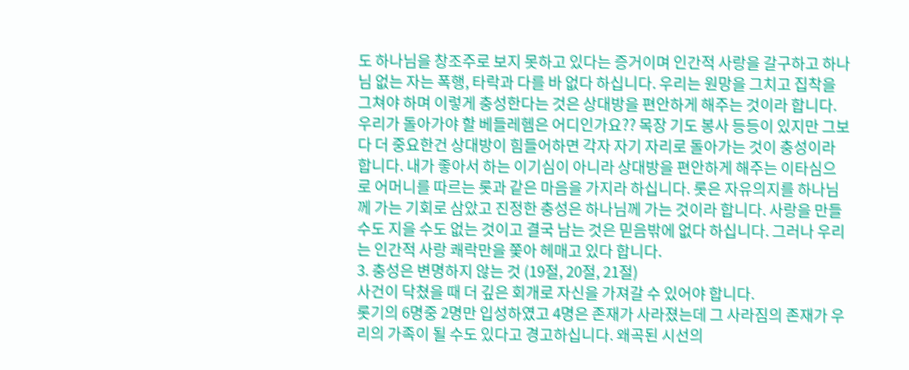도 하나님을 창조주로 보지 못하고 있다는 증거이며 인간적 사랑을 갈구하고 하나님 없는 자는 폭행, 타락과 다를 바 없다 하십니다. 우리는 원망을 그치고 집착을 그쳐야 하며 이렇게 충성한다는 것은 상대방을 편안하게 해주는 것이라 합니다. 우리가 돌아가야 할 베들레헴은 어디인가요?? 목장 기도 봉사 등등이 있지만 그보다 더 중요한건 상대방이 힘들어하면 각자 자기 자리로 돌아가는 것이 충성이라 합니다. 내가 좋아서 하는 이기심이 아니라 상대방을 편안하게 해주는 이타심으로 어머니를 따르는 롯과 같은 마음을 가지라 하십니다. 롯은 자유의지를 하나님께 가는 기회로 삼았고 진정한 충성은 하나님께 가는 것이라 합니다. 사랑을 만들 수도 지을 수도 없는 것이고 결국 남는 것은 믿음밖에 없다 하십니다. 그러나 우리는 인간적 사랑 쾌락만을 쫓아 헤매고 있다 합니다.
3. 충성은 변명하지 않는 것 (19절, 20절, 21절)
사건이 닥쳤을 때 더 깊은 회개로 자신을 가져갈 수 있어야 합니다.
롯기의 6명중 2명만 입성하였고 4명은 존재가 사라졌는데 그 사라짐의 존재가 우리의 가족이 될 수도 있다고 경고하십니다. 왜곡된 시선의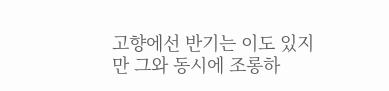고향에선 반기는 이도 있지만 그와 동시에 조롱하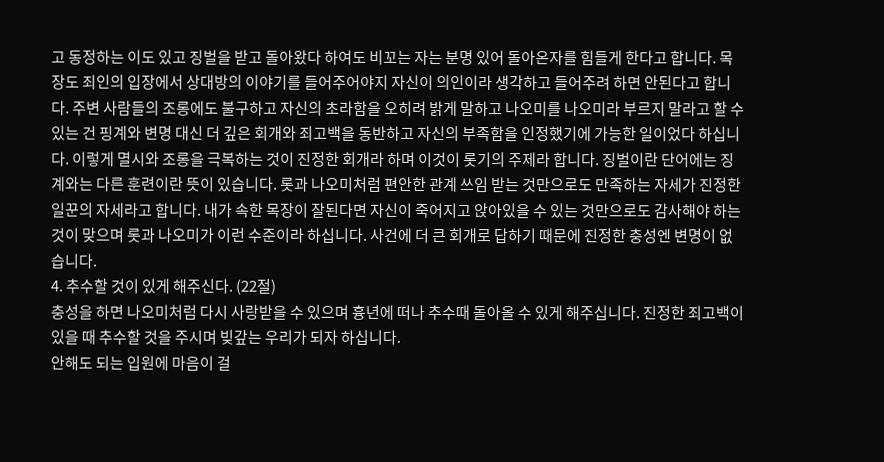고 동정하는 이도 있고 징벌을 받고 돌아왔다 하여도 비꼬는 자는 분명 있어 돌아온자를 힘들게 한다고 합니다. 목장도 죄인의 입장에서 상대방의 이야기를 들어주어야지 자신이 의인이라 생각하고 들어주려 하면 안된다고 합니다. 주변 사람들의 조롱에도 불구하고 자신의 초라함을 오히려 밝게 말하고 나오미를 나오미라 부르지 말라고 할 수 있는 건 핑계와 변명 대신 더 깊은 회개와 죄고백을 동반하고 자신의 부족함을 인정했기에 가능한 일이었다 하십니다. 이렇게 멸시와 조롱을 극복하는 것이 진정한 회개라 하며 이것이 롯기의 주제라 합니다. 징벌이란 단어에는 징계와는 다른 훈련이란 뜻이 있습니다. 롯과 나오미처럼 편안한 관계 쓰임 받는 것만으로도 만족하는 자세가 진정한 일꾼의 자세라고 합니다. 내가 속한 목장이 잘된다면 자신이 죽어지고 앉아있을 수 있는 것만으로도 감사해야 하는 것이 맞으며 롯과 나오미가 이런 수준이라 하십니다. 사건에 더 큰 회개로 답하기 때문에 진정한 충성엔 변명이 없습니다.
4. 추수할 것이 있게 해주신다. (22절)
충성을 하면 나오미처럼 다시 사랑받을 수 있으며 흉년에 떠나 추수때 돌아올 수 있게 해주십니다. 진정한 죄고백이 있을 때 추수할 것을 주시며 빚갚는 우리가 되자 하십니다.
안해도 되는 입원에 마음이 걸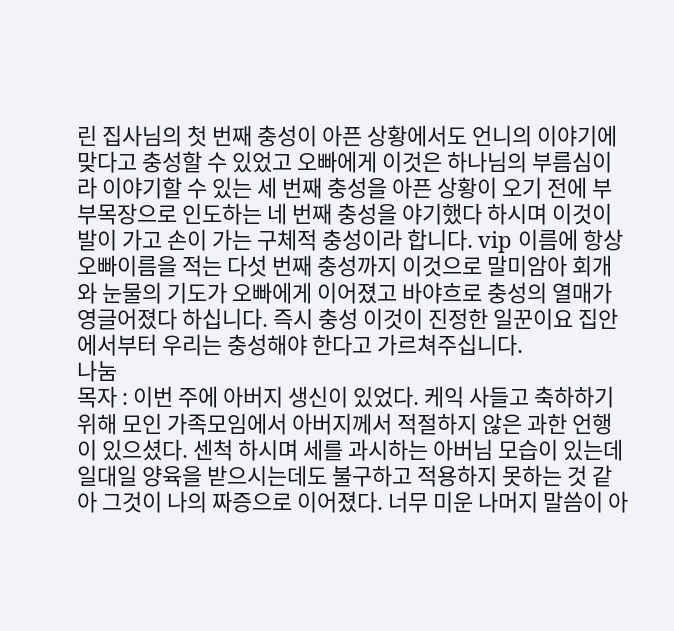린 집사님의 첫 번째 충성이 아픈 상황에서도 언니의 이야기에 맞다고 충성할 수 있었고 오빠에게 이것은 하나님의 부름심이라 이야기할 수 있는 세 번째 충성을 아픈 상황이 오기 전에 부부목장으로 인도하는 네 번째 충성을 야기했다 하시며 이것이 발이 가고 손이 가는 구체적 충성이라 합니다. vip 이름에 항상 오빠이름을 적는 다섯 번째 충성까지 이것으로 말미암아 회개와 눈물의 기도가 오빠에게 이어졌고 바야흐로 충성의 열매가 영글어졌다 하십니다. 즉시 충성 이것이 진정한 일꾼이요 집안에서부터 우리는 충성해야 한다고 가르쳐주십니다.
나눔
목자 : 이번 주에 아버지 생신이 있었다. 케익 사들고 축하하기 위해 모인 가족모임에서 아버지께서 적절하지 않은 과한 언행이 있으셨다. 센척 하시며 세를 과시하는 아버님 모습이 있는데 일대일 양육을 받으시는데도 불구하고 적용하지 못하는 것 같아 그것이 나의 짜증으로 이어졌다. 너무 미운 나머지 말씀이 아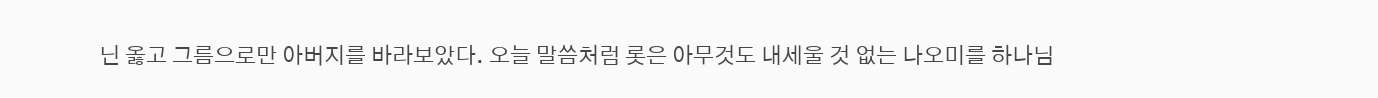닌 옳고 그름으로만 아버지를 바라보았다. 오늘 말씀처럼 롯은 아무것도 내세울 것 없는 나오미를 하나님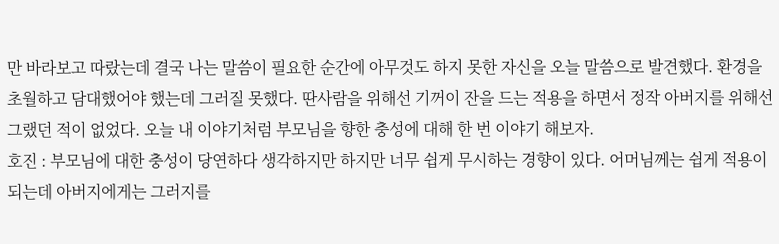만 바라보고 따랐는데 결국 나는 말씀이 필요한 순간에 아무것도 하지 못한 자신을 오늘 말씀으로 발견했다. 환경을 초월하고 담대했어야 했는데 그러질 못했다. 딴사람을 위해선 기꺼이 잔을 드는 적용을 하면서 정작 아버지를 위해선 그랬던 적이 없었다. 오늘 내 이야기처럼 부모님을 향한 충성에 대해 한 번 이야기 해보자.
호진 : 부모님에 대한 충성이 당연하다 생각하지만 하지만 너무 쉽게 무시하는 경향이 있다. 어머님께는 쉽게 적용이 되는데 아버지에게는 그러지를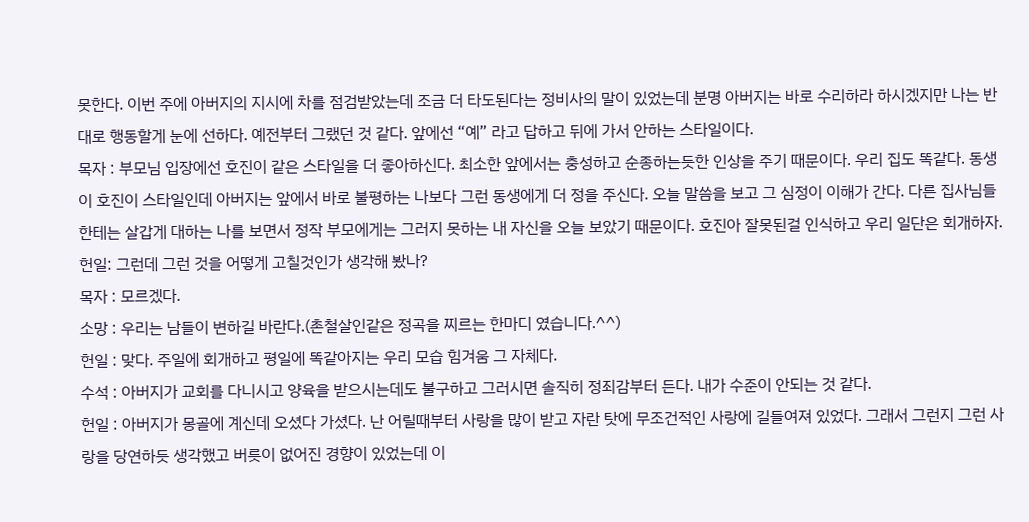못한다. 이번 주에 아버지의 지시에 차를 점검받았는데 조금 더 타도된다는 정비사의 말이 있었는데 분명 아버지는 바로 수리하라 하시겠지만 나는 반대로 행동할게 눈에 선하다. 예전부터 그랬던 것 같다. 앞에선 “예” 라고 답하고 뒤에 가서 안하는 스타일이다.
목자 : 부모님 입장에선 호진이 같은 스타일을 더 좋아하신다. 최소한 앞에서는 충성하고 순종하는듯한 인상을 주기 때문이다. 우리 집도 똑같다. 동생이 호진이 스타일인데 아버지는 앞에서 바로 불평하는 나보다 그런 동생에게 더 정을 주신다. 오늘 말씀을 보고 그 심정이 이해가 간다. 다른 집사님들한테는 살갑게 대하는 나를 보면서 정작 부모에게는 그러지 못하는 내 자신을 오늘 보았기 때문이다. 호진아 잘못된걸 인식하고 우리 일단은 회개하자.
헌일: 그런데 그런 것을 어떻게 고칠것인가 생각해 봤나?
목자 : 모르겠다.
소망 : 우리는 남들이 변하길 바란다.(촌철살인같은 정곡을 찌르는 한마디 였습니다.^^)
헌일 : 맞다. 주일에 회개하고 평일에 똑같아지는 우리 모습 힘겨움 그 자체다.
수석 : 아버지가 교회를 다니시고 양육을 받으시는데도 불구하고 그러시면 솔직히 정죄감부터 든다. 내가 수준이 안되는 것 같다.
헌일 : 아버지가 몽골에 계신데 오셨다 가셨다. 난 어릴때부터 사랑을 많이 받고 자란 탓에 무조건적인 사랑에 길들여져 있었다. 그래서 그런지 그런 사랑을 당연하듯 생각했고 버릇이 없어진 경향이 있었는데 이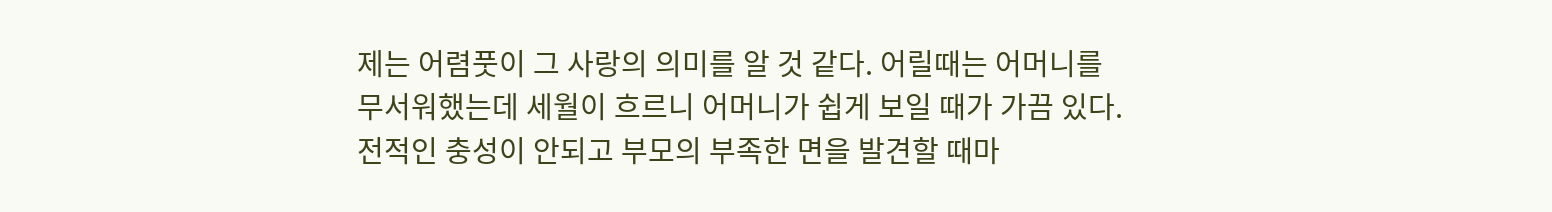제는 어렴풋이 그 사랑의 의미를 알 것 같다. 어릴때는 어머니를 무서워했는데 세월이 흐르니 어머니가 쉽게 보일 때가 가끔 있다. 전적인 충성이 안되고 부모의 부족한 면을 발견할 때마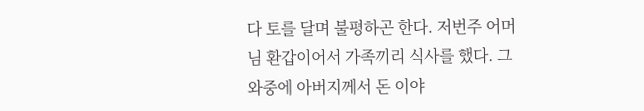다 토를 달며 불평하곤 한다. 저번주 어머님 환갑이어서 가족끼리 식사를 했다. 그 와중에 아버지께서 돈 이야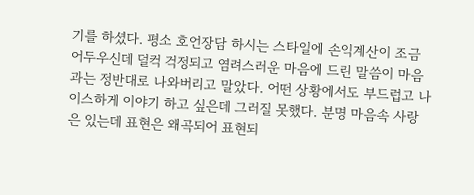기를 하셨다. 평소 호언장담 하시는 스타일에 손익계산이 조금 어두우신데 덜컥 걱정되고 염려스러운 마음에 드린 말씀이 마음과는 정반대로 나와버리고 말았다. 어떤 상황에서도 부드럽고 나이스하게 이야기 하고 싶은데 그러질 못했다. 분명 마음속 사랑은 있는데 표현은 왜곡되어 표현되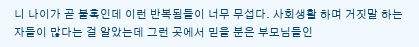니 나이가 곧 불혹인데 이런 반복됨들이 너무 무섭다. 사회생활 하며 거짓말 하는 자들이 많다는 걸 알았는데 그런 곳에서 믿을 분은 부모님들인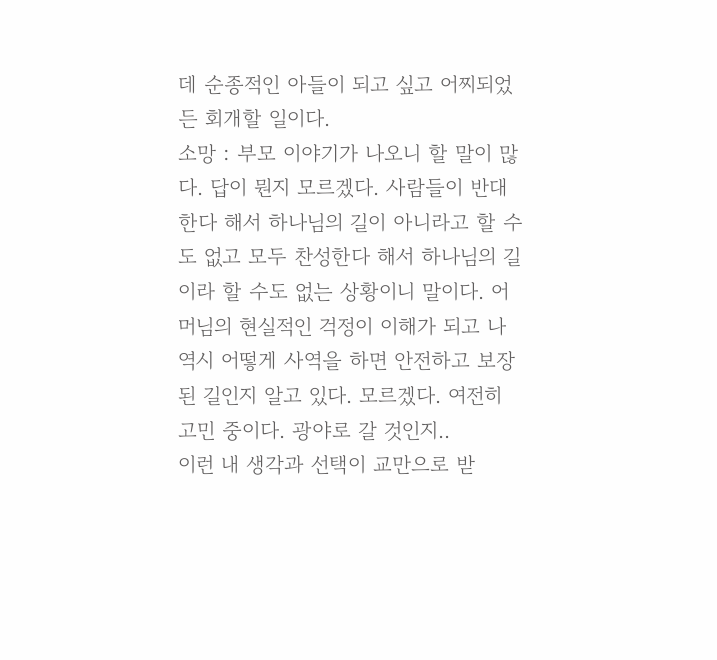데 순종적인 아들이 되고 싶고 어찌되었든 회개할 일이다.
소망 : 부모 이야기가 나오니 할 말이 많다. 답이 뭔지 모르겠다. 사람들이 반대한다 해서 하나님의 길이 아니라고 할 수도 없고 모두 찬성한다 해서 하나님의 길이라 할 수도 없는 상황이니 말이다. 어머님의 현실적인 걱정이 이해가 되고 나역시 어떻게 사역을 하면 안전하고 보장된 길인지 알고 있다. 모르겠다. 여전히 고민 중이다. 광야로 갈 것인지..
이런 내 생각과 선택이 교만으로 받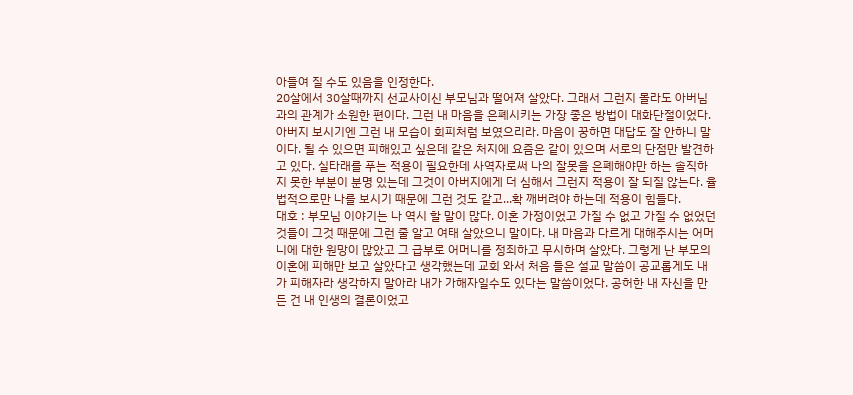아들여 질 수도 있음을 인정한다.
20살에서 30살때까지 선교사이신 부모님과 떨어져 살았다. 그래서 그런지 몰라도 아버님과의 관계가 소원한 편이다. 그런 내 마음을 은폐시키는 가장 좋은 방법이 대화단절이었다. 아버지 보시기엔 그런 내 모습이 회피처럼 보였으리라. 마음이 꿍하면 대답도 잘 안하니 말이다. 될 수 있으면 피해있고 싶은데 같은 처지에 요즘은 같이 있으며 서로의 단점만 발견하고 있다. 실타래를 푸는 적용이 필요한데 사역자로써 나의 잘못을 은폐해야만 하는 솔직하지 못한 부분이 분명 있는데 그것이 아버지에게 더 심해서 그런지 적용이 잘 되질 않는다. 율법적으로만 나를 보시기 때문에 그런 것도 같고...확 깨버려야 하는데 적용이 힘들다.
대호 : 부모님 이야기는 나 역시 할 말이 많다. 이혼 가정이었고 가질 수 없고 가질 수 없었던 것들이 그것 때문에 그런 줄 알고 여태 살았으니 말이다. 내 마음과 다르게 대해주시는 어머니에 대한 원망이 많았고 그 급부로 어머니를 정죄하고 무시하며 살았다. 그렇게 난 부모의 이혼에 피해만 보고 살았다고 생각했는데 교회 와서 처음 들은 설교 말씀이 공교롭게도 내가 피해자라 생각하지 말아라 내가 가해자일수도 있다는 말씀이었다. 공허한 내 자신을 만든 건 내 인생의 결론이었고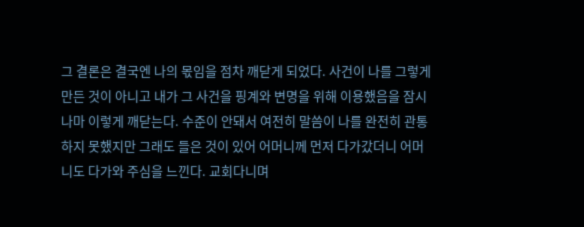그 결론은 결국엔 나의 몫임을 점차 깨닫게 되었다. 사건이 나를 그렇게 만든 것이 아니고 내가 그 사건을 핑계와 변명을 위해 이용했음을 잠시나마 이렇게 깨닫는다. 수준이 안돼서 여전히 말씀이 나를 완전히 관통하지 못했지만 그래도 들은 것이 있어 어머니께 먼저 다가갔더니 어머니도 다가와 주심을 느낀다. 교회다니며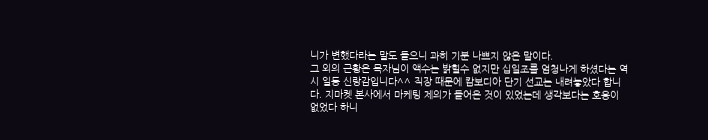니가 변했다라는 말도 들으니 과히 기분 나쁘지 않은 말이다.
그 외의 근황은 목자님이 액수는 밝힐수 없지만 십일조를 엄청나게 하셨다는 역시 일등 신랑감입니다^^ 직장 때문에 캄보디아 단기 선교는 내려놓았다 합니다. 지마켓 본사에서 마케팅 제의가 들어온 것이 있었는데 생각보다는 호응이 없었다 하니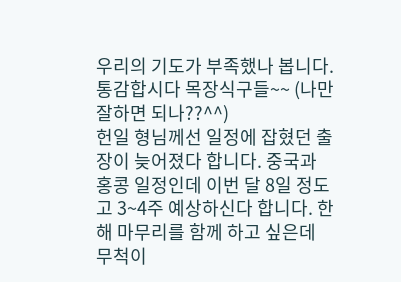우리의 기도가 부족했나 봅니다. 통감합시다 목장식구들~~ (나만 잘하면 되나??^^)
헌일 형님께선 일정에 잡혔던 출장이 늦어졌다 합니다. 중국과 홍콩 일정인데 이번 달 8일 정도고 3~4주 예상하신다 합니다. 한 해 마무리를 함께 하고 싶은데 무척이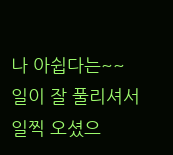나 아쉽다는~~ 일이 잘 풀리셔서 일찍 오셨으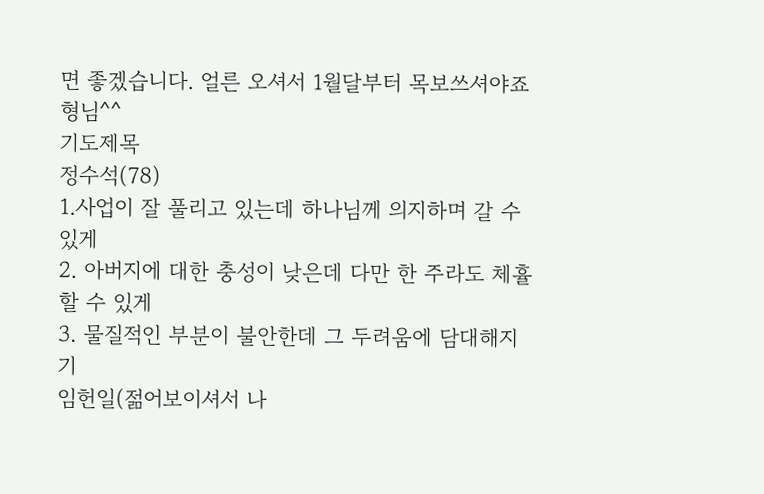면 좋겠습니다. 얼른 오셔서 1월달부터 목보쓰셔야죠 형님^^
기도제목
정수석(78)
1.사업이 잘 풀리고 있는데 하나님께 의지하며 갈 수 있게
2. 아버지에 대한 충성이 낮은데 다만 한 주라도 체휼할 수 있게
3. 물질적인 부분이 불안한데 그 두려움에 담대해지기
임헌일(젊어보이셔서 나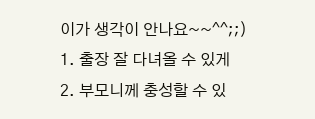이가 생각이 안나요~~^^;;)
1. 출장 잘 다녀올 수 있게
2. 부모니께 충성할 수 있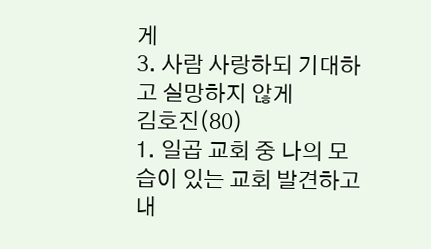게
3. 사람 사랑하되 기대하고 실망하지 않게
김호진(80)
1. 일곱 교회 중 나의 모습이 있는 교회 발견하고 내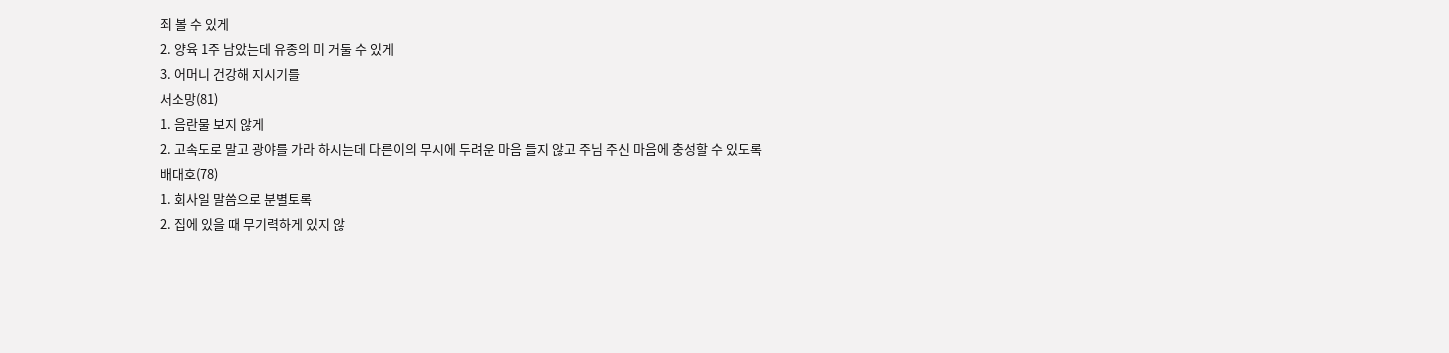죄 볼 수 있게
2. 양육 1주 남았는데 유종의 미 거둘 수 있게
3. 어머니 건강해 지시기를
서소망(81)
1. 음란물 보지 않게
2. 고속도로 말고 광야를 가라 하시는데 다른이의 무시에 두려운 마음 들지 않고 주님 주신 마음에 충성할 수 있도록
배대호(78)
1. 회사일 말씀으로 분별토록
2. 집에 있을 때 무기력하게 있지 않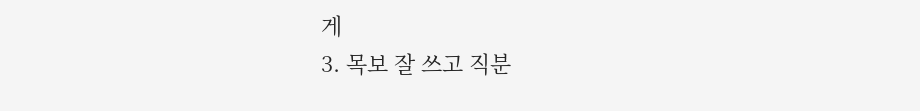게
3. 목보 잘 쓰고 직분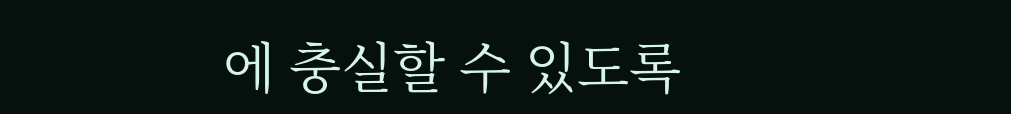에 충실할 수 있도록